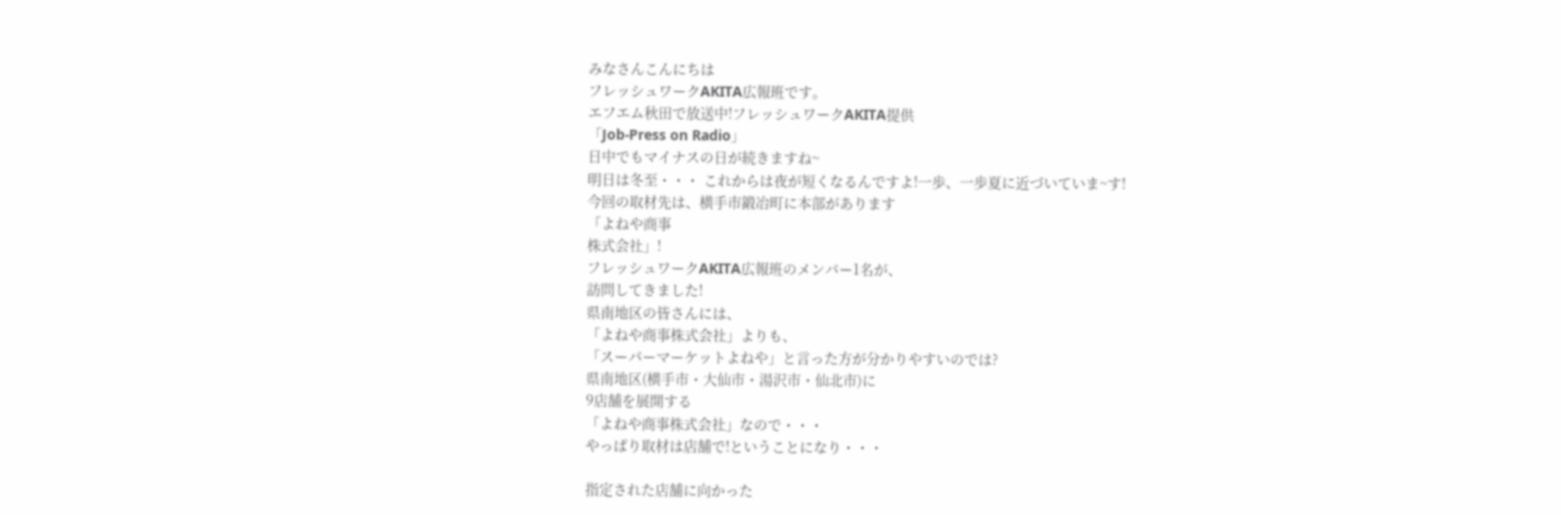みなさんこんにちは
フレッシュワークAKITA広報班です。
エフエム秋田で放送中!フレッシュワークAKITA提供
「Job-Press on Radio」
日中でもマイナスの日が続きますね~
明日は冬至・・・ これからは夜が短くなるんですよ!一歩、一歩夏に近づいていま~す!
今回の取材先は、横手市鍛冶町に本部があります
「よねや商事
株式会社」!
フレッシュワークAKITA広報班のメンバー1名が、
訪問してきました!
県南地区の皆さんには、
「よねや商事株式会社」よりも、
「スーパーマーケットよねや」と言った方が分かりやすいのでは?
県南地区(横手市・大仙市・湯沢市・仙北市)に
9店舗を展開する
「よねや商事株式会社」なので・・・
やっぱり取材は店舗で!ということになり・・・

指定された店舗に向かった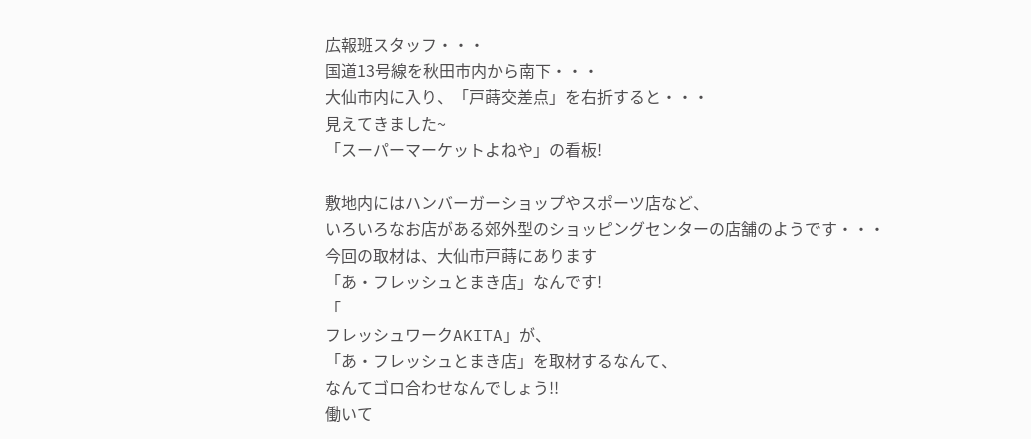広報班スタッフ・・・
国道13号線を秋田市内から南下・・・
大仙市内に入り、「戸蒔交差点」を右折すると・・・
見えてきました~
「スーパーマーケットよねや」の看板!

敷地内にはハンバーガーショップやスポーツ店など、
いろいろなお店がある郊外型のショッピングセンターの店舗のようです・・・
今回の取材は、大仙市戸蒔にあります
「あ・フレッシュとまき店」なんです!
「
フレッシュワークAKITA」が、
「あ・フレッシュとまき店」を取材するなんて、
なんてゴロ合わせなんでしょう!!
働いて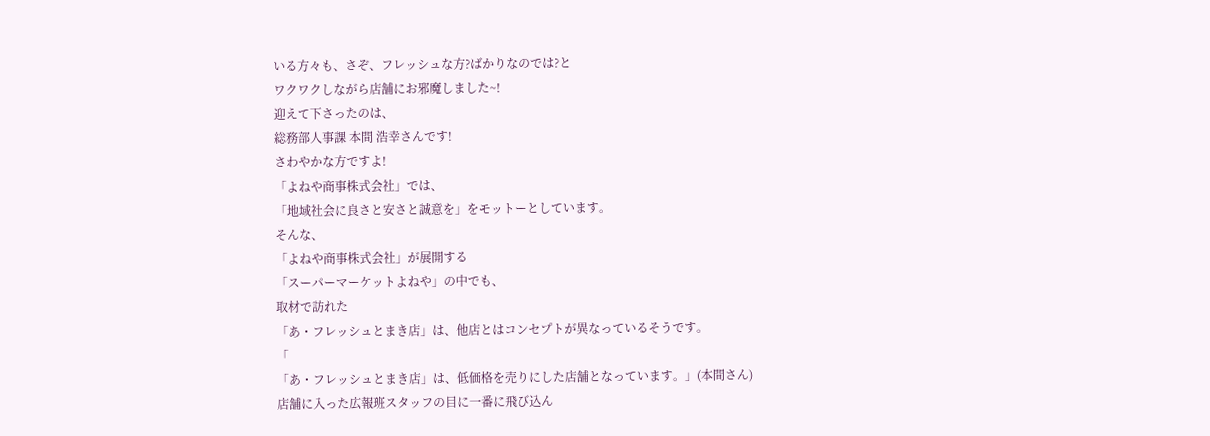いる方々も、さぞ、フレッシュな方?ばかりなのでは?と
ワクワクしながら店舗にお邪魔しました~!
迎えて下さったのは、
総務部人事課 本間 浩幸さんです!
さわやかな方ですよ!
「よねや商事株式会社」では、
「地域社会に良さと安さと誠意を」をモットーとしています。
そんな、
「よねや商事株式会社」が展開する
「スーパーマーケットよねや」の中でも、
取材で訪れた
「あ・フレッシュとまき店」は、他店とはコンセプトが異なっているそうです。
「
「あ・フレッシュとまき店」は、低価格を売りにした店舗となっています。」(本間さん)
店舗に入った広報班スタッフの目に一番に飛び込ん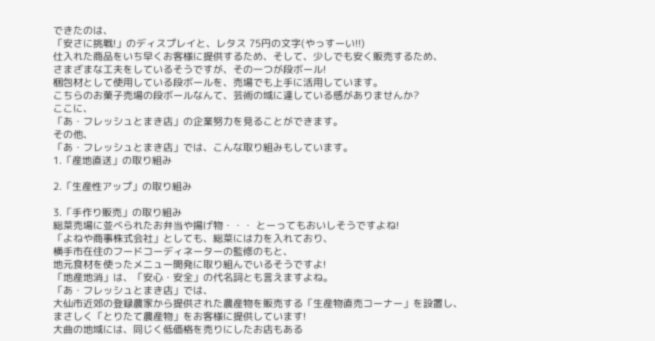できたのは、
「安さに挑戦!」のディスプレイと、レタス 75円の文字(やっすーい!!)
仕入れた商品をいち早くお客様に提供するため、そして、少しでも安く販売するため、
さまざまな工夫をしているそうですが、その一つが段ボール!
梱包材として使用している段ボールを、売場でも上手に活用しています。
こちらのお菓子売場の段ボールなんて、芸術の域に達している感がありませんか?
ここに、
「あ・フレッシュとまき店」の企業努力を見ることができます。
その他、
「あ・フレッシュとまき店」では、こんな取り組みもしています。
1.「産地直送」の取り組み

2.「生産性アップ」の取り組み

3.「手作り販売」の取り組み
総菜売場に並べられたお弁当や揚げ物・・・ とーってもおいしそうですよね!
「よねや商事株式会社」としても、総菜には力を入れており、
横手市在住のフードコーディネーターの監修のもと、
地元食材を使ったメニュー開発に取り組んでいるそうですよ!
「地産地消」は、「安心・安全」の代名詞とも言えますよね。
「あ・フレッシュとまき店」では、
大仙市近郊の登録農家から提供された農産物を販売する「生産物直売コーナー」を設置し、
まさしく「とりたて農産物」をお客様に提供しています!
大曲の地域には、同じく低価格を売りにしたお店もある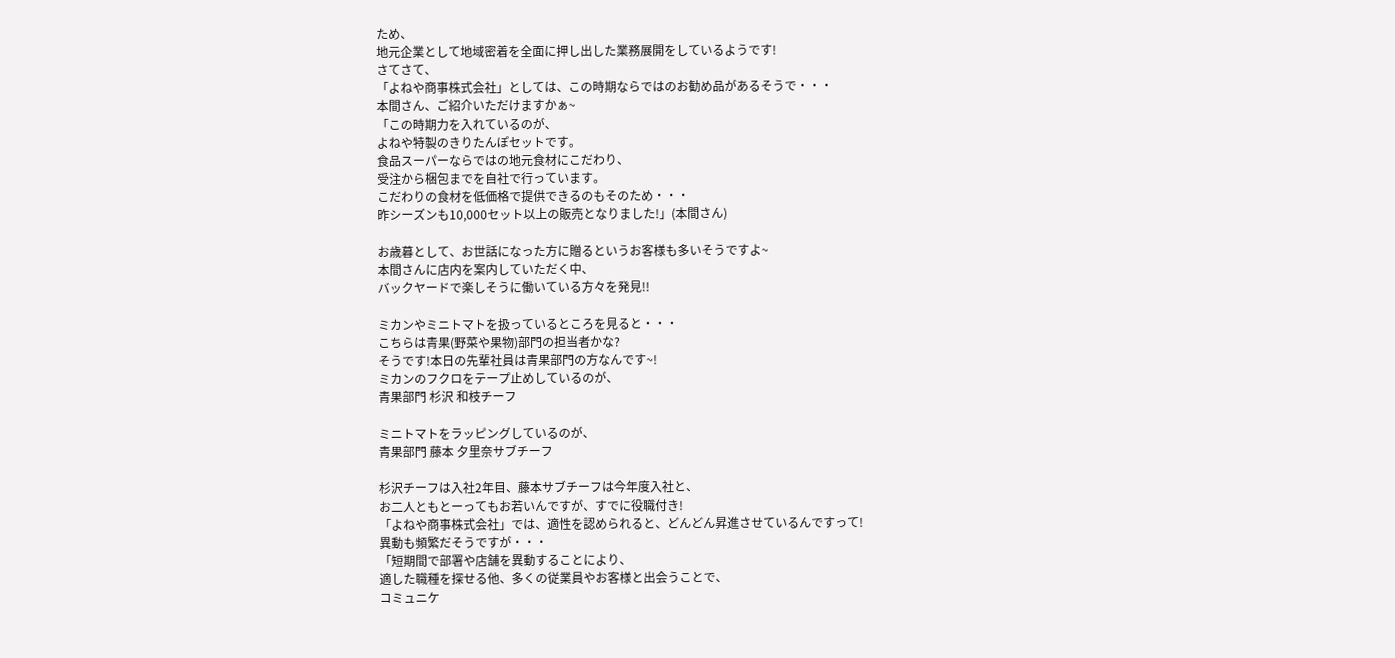ため、
地元企業として地域密着を全面に押し出した業務展開をしているようです!
さてさて、
「よねや商事株式会社」としては、この時期ならではのお勧め品があるそうで・・・
本間さん、ご紹介いただけますかぁ~
「この時期力を入れているのが、
よねや特製のきりたんぽセットです。
食品スーパーならではの地元食材にこだわり、
受注から梱包までを自社で行っています。
こだわりの食材を低価格で提供できるのもそのため・・・
昨シーズンも10,000セット以上の販売となりました!」(本間さん)

お歳暮として、お世話になった方に贈るというお客様も多いそうですよ~
本間さんに店内を案内していただく中、
バックヤードで楽しそうに働いている方々を発見!!

ミカンやミニトマトを扱っているところを見ると・・・
こちらは青果(野菜や果物)部門の担当者かな?
そうです!本日の先輩社員は青果部門の方なんです~!
ミカンのフクロをテープ止めしているのが、
青果部門 杉沢 和枝チーフ

ミニトマトをラッピングしているのが、
青果部門 藤本 夕里奈サブチーフ

杉沢チーフは入社2年目、藤本サブチーフは今年度入社と、
お二人ともとーってもお若いんですが、すでに役職付き!
「よねや商事株式会社」では、適性を認められると、どんどん昇進させているんですって!
異動も頻繁だそうですが・・・
「短期間で部署や店舗を異動することにより、
適した職種を探せる他、多くの従業員やお客様と出会うことで、
コミュニケ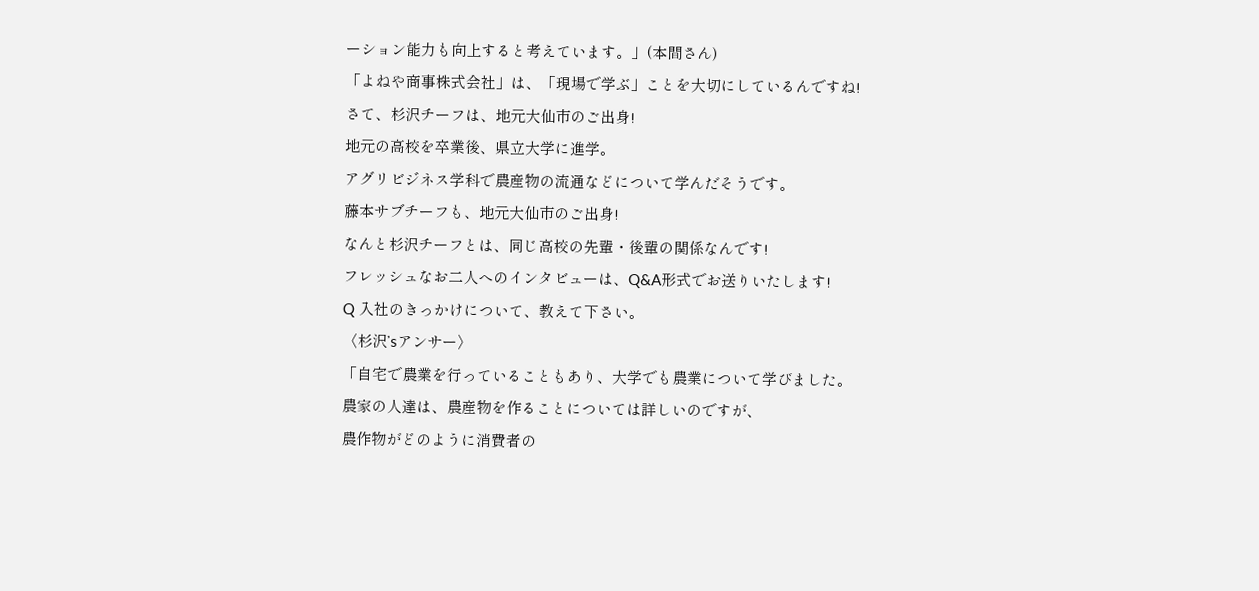ーション能力も向上すると考えています。」(本間さん)
「よねや商事株式会社」は、「現場で学ぶ」ことを大切にしているんですね!
さて、杉沢チーフは、地元大仙市のご出身!
地元の高校を卒業後、県立大学に進学。
アグリビジネス学科で農産物の流通などについて学んだそうです。
藤本サブチーフも、地元大仙市のご出身!
なんと杉沢チーフとは、同じ高校の先輩・後輩の関係なんです!
フレッシュなお二人へのインタビューは、Q&A形式でお送りいたします!
Q 入社のきっかけについて、教えて下さい。
〈杉沢’sアンサー〉
「自宅で農業を行っていることもあり、大学でも農業について学びました。
農家の人達は、農産物を作ることについては詳しいのですが、
農作物がどのように消費者の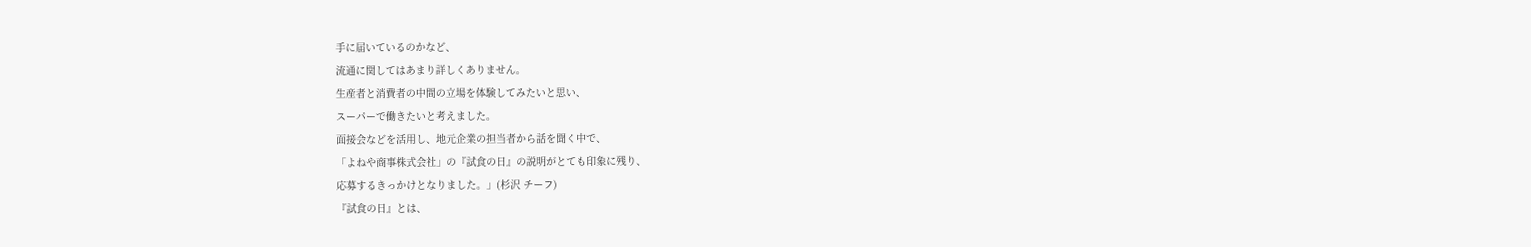手に届いているのかなど、
流通に関してはあまり詳しくありません。
生産者と消費者の中間の立場を体験してみたいと思い、
スーパーで働きたいと考えました。
面接会などを活用し、地元企業の担当者から話を聞く中で、
「よねや商事株式会社」の『試食の日』の説明がとても印象に残り、
応募するきっかけとなりました。」(杉沢 チーフ)
『試食の日』とは、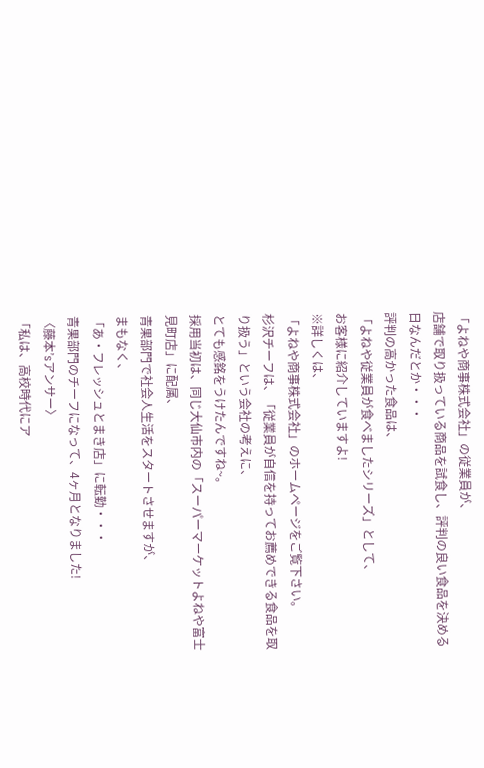「よねや商事株式会社」の従業員が、
店舗で取り扱っている商品を試食し、評判の良い食品を決める日なんだとか・・・
評判の高かった食品は、
「よねや従業員が食べましたシリーズ」として、
お客様に紹介していますよ!
※詳しくは、
「よねや商事株式会社」のホームページをご覧下さい。
杉沢チーフは、「従業員が自信を持ってお薦めできる食品を取り扱う」という会社の考えに、
とても感銘をうけたんですね~。
採用当初は、同じ大仙市内の「スーパーマーケットよねや富士見町店」に配属、
青果部門で社会人生活をスタートさせますが、
まもなく、
「あ・フレッシュとまき店」に転勤・・・
青果部門のチーフになって、4ヶ月となりました!
〈藤本’sアンサー〉
「私は、高校時代にア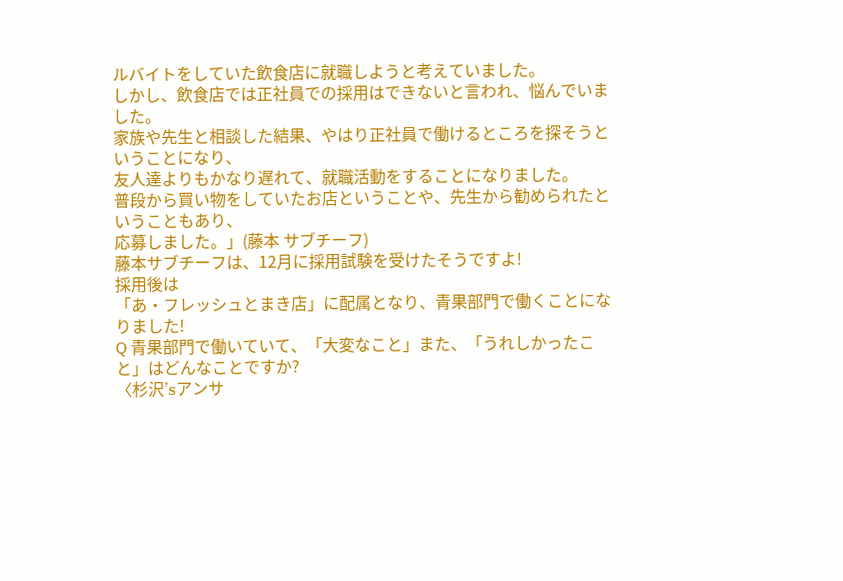ルバイトをしていた飲食店に就職しようと考えていました。
しかし、飲食店では正社員での採用はできないと言われ、悩んでいました。
家族や先生と相談した結果、やはり正社員で働けるところを探そうということになり、
友人達よりもかなり遅れて、就職活動をすることになりました。
普段から買い物をしていたお店ということや、先生から勧められたということもあり、
応募しました。」(藤本 サブチーフ)
藤本サブチーフは、12月に採用試験を受けたそうですよ!
採用後は
「あ・フレッシュとまき店」に配属となり、青果部門で働くことになりました!
Q 青果部門で働いていて、「大変なこと」また、「うれしかったこと」はどんなことですか?
〈杉沢’sアンサ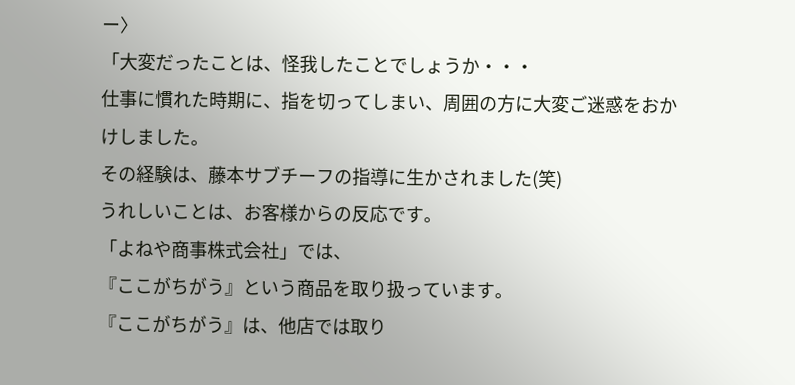ー〉
「大変だったことは、怪我したことでしょうか・・・
仕事に慣れた時期に、指を切ってしまい、周囲の方に大変ご迷惑をおかけしました。
その経験は、藤本サブチーフの指導に生かされました(笑)
うれしいことは、お客様からの反応です。
「よねや商事株式会社」では、
『ここがちがう』という商品を取り扱っています。
『ここがちがう』は、他店では取り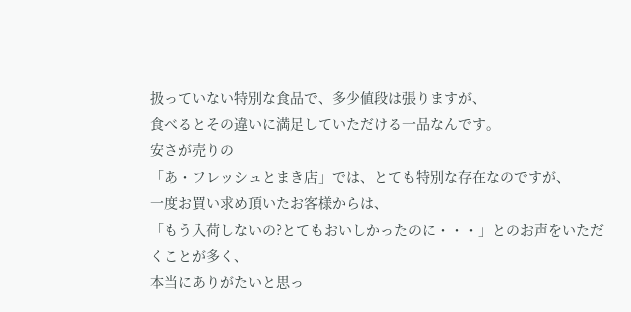扱っていない特別な食品で、多少値段は張りますが、
食べるとその違いに満足していただける一品なんです。
安さが売りの
「あ・フレッシュとまき店」では、とても特別な存在なのですが、
一度お買い求め頂いたお客様からは、
「もう入荷しないの?とてもおいしかったのに・・・」とのお声をいただくことが多く、
本当にありがたいと思っ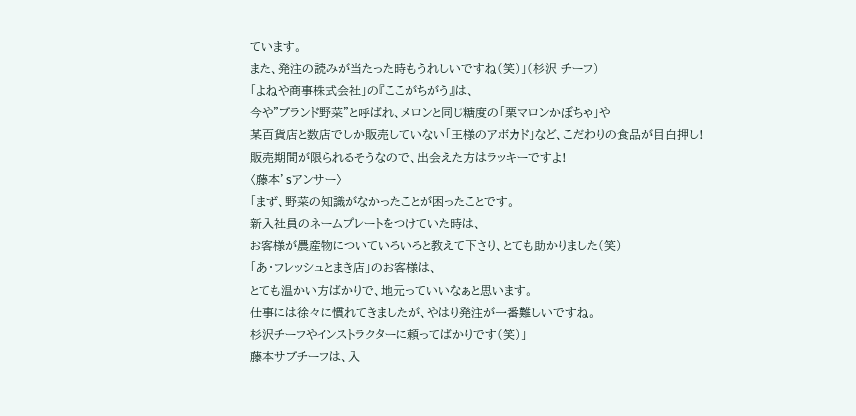ています。
また、発注の読みが当たった時もうれしいですね(笑)」(杉沢 チーフ)
「よねや商事株式会社」の『ここがちがう』は、
今や”ブランド野菜”と呼ばれ、メロンと同じ糖度の「栗マロンかぼちゃ」や
某百貨店と数店でしか販売していない「王様のアボカド」など、こだわりの食品が目白押し!
販売期間が限られるそうなので、出会えた方はラッキーですよ!
〈藤本’sアンサー〉
「まず、野菜の知識がなかったことが困ったことです。
新入社員のネームプレートをつけていた時は、
お客様が農産物についていろいろと教えて下さり、とても助かりました(笑)
「あ・フレッシュとまき店」のお客様は、
とても温かい方ばかりで、地元っていいなぁと思います。
仕事には徐々に慣れてきましたが、やはり発注が一番難しいですね。
杉沢チーフやインストラクターに頼ってばかりです(笑)」
藤本サブチーフは、入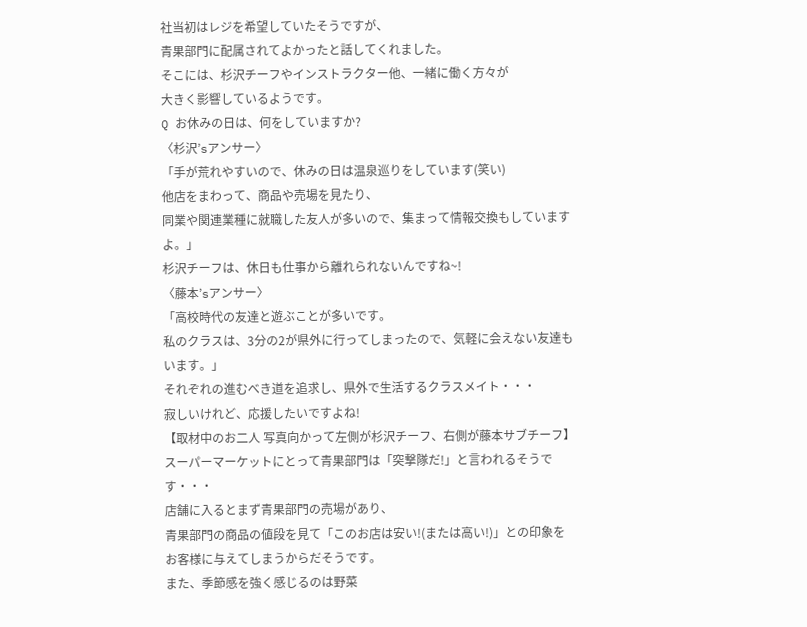社当初はレジを希望していたそうですが、
青果部門に配属されてよかったと話してくれました。
そこには、杉沢チーフやインストラクター他、一緒に働く方々が
大きく影響しているようです。
Q お休みの日は、何をしていますか?
〈杉沢’sアンサー〉
「手が荒れやすいので、休みの日は温泉巡りをしています(笑い)
他店をまわって、商品や売場を見たり、
同業や関連業種に就職した友人が多いので、集まって情報交換もしていますよ。」
杉沢チーフは、休日も仕事から離れられないんですね~!
〈藤本’sアンサー〉
「高校時代の友達と遊ぶことが多いです。
私のクラスは、3分の2が県外に行ってしまったので、気軽に会えない友達もいます。」
それぞれの進むべき道を追求し、県外で生活するクラスメイト・・・
寂しいけれど、応援したいですよね!
【取材中のお二人 写真向かって左側が杉沢チーフ、右側が藤本サブチーフ】
スーパーマーケットにとって青果部門は「突撃隊だ!」と言われるそうです・・・
店舗に入るとまず青果部門の売場があり、
青果部門の商品の値段を見て「このお店は安い!(または高い!)」との印象を
お客様に与えてしまうからだそうです。
また、季節感を強く感じるのは野菜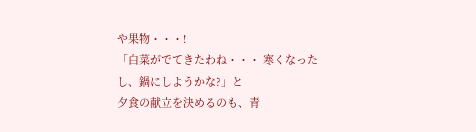や果物・・・!
「白菜がでてきたわね・・・ 寒くなったし、鍋にしようかな?」と
夕食の献立を決めるのも、青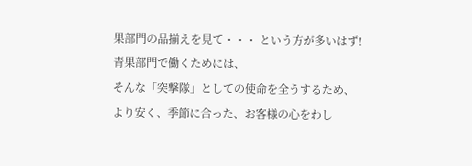果部門の品揃えを見て・・・ という方が多いはず!
青果部門で働くためには、
そんな「突撃隊」としての使命を全うするため、
より安く、季節に合った、お客様の心をわし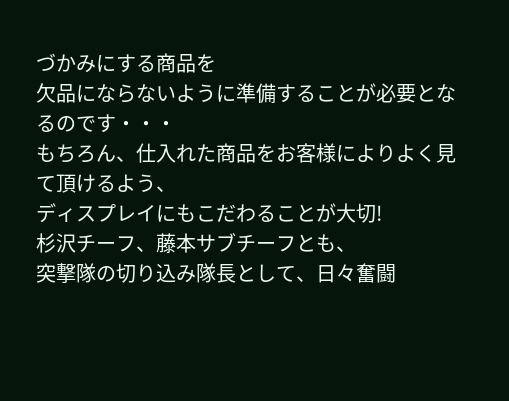づかみにする商品を
欠品にならないように準備することが必要となるのです・・・
もちろん、仕入れた商品をお客様によりよく見て頂けるよう、
ディスプレイにもこだわることが大切!
杉沢チーフ、藤本サブチーフとも、
突撃隊の切り込み隊長として、日々奮闘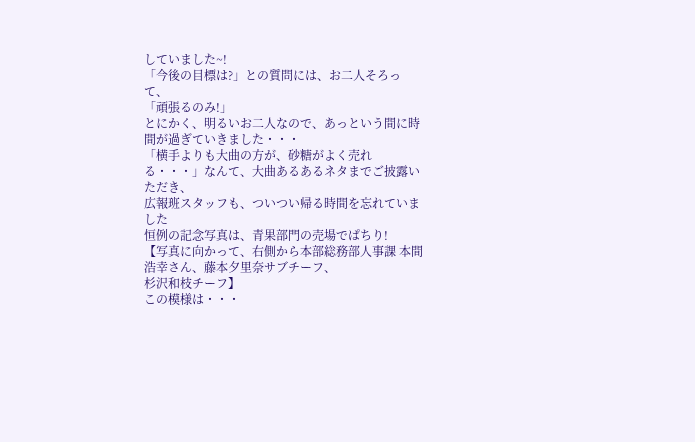していました~!
「今後の目標は?」との質問には、お二人そろって、
「頑張るのみ!」
とにかく、明るいお二人なので、あっという間に時間が過ぎていきました・・・
「横手よりも大曲の方が、砂糖がよく売れる・・・」なんて、大曲あるあるネタまでご披露いただき、
広報班スタッフも、ついつい帰る時間を忘れていました
恒例の記念写真は、青果部門の売場でぱちり!
【写真に向かって、右側から本部総務部人事課 本間浩幸さん、藤本夕里奈サブチーフ、
杉沢和枝チーフ】
この模様は・・・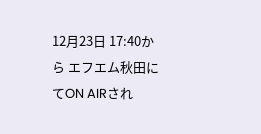12月23日 17:40から エフエム秋田にてON AIRされ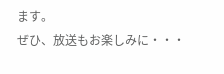ます。
ぜひ、放送もお楽しみに・・・